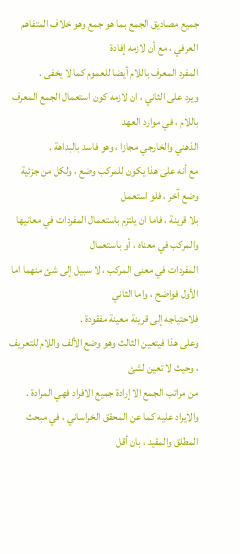جميع مصاديق الجمع بما هو جمع وهو خلاف المتفاهم العرفي ، مع أن لازمه إفادة
المفرد المعرف باللام أيضا للعموم كما لا يخفى .
ويرد على الثاني ، ان لازمه كون استعمال الجمع المعرف باللام ، في موارد العهد
الذهني والخارجي مجازا ، وهو فاسد بالبداهة .
مع أنه على هذا يكون للمركب وضع ، ولكل من جزئية وضع آخر ، فلو استعمل
بلا قرينة ، فاما ان يلتزم باستعمال المفردات في معانيها والمركب في معناه ، أو باستعمال
المفردات في معنى المركب ، لا سبيل إلى شئ منهما اما الأول فواضح ، واما الثاني
فلاحتياجه إلى قرينة معينة مفقودة .
وعلى هذا فيتعين الثالث وهو وضع الألف واللام للتعريف ، وحيث لا تعين لشئ
من مراتب الجمع الا إرادة جميع الافراد فهي المرادة .
والايراد عليه كما عن المحقق الخراساني ، في مبحث المطلق والمقيد ، بان أقل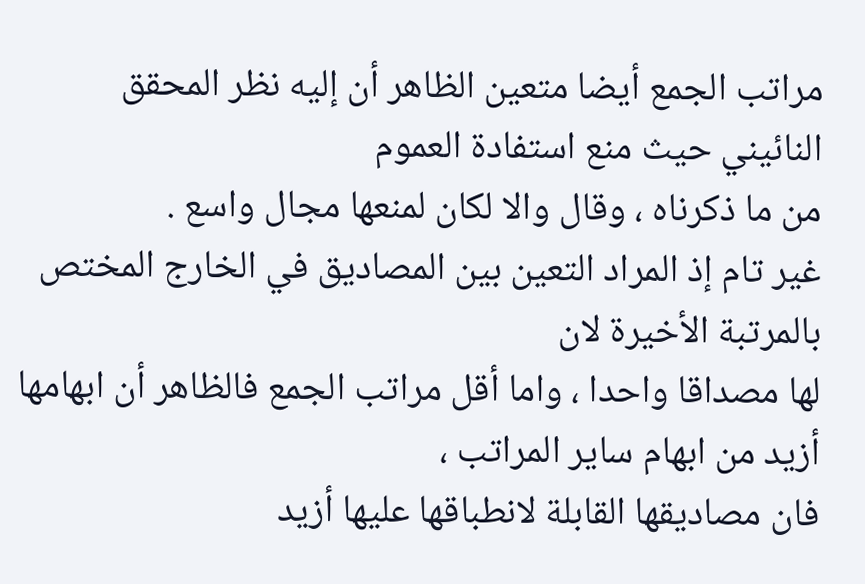مراتب الجمع أيضا متعين الظاهر أن إليه نظر المحقق النائيني حيث منع استفادة العموم
من ما ذكرناه ، وقال والا لكان لمنعها مجال واسع .
غير تام إذ المراد التعين بين المصاديق في الخارج المختص بالمرتبة الأخيرة لان
لها مصداقا واحدا ، واما أقل مراتب الجمع فالظاهر أن ابهامها أزيد من ابهام ساير المراتب ،
فان مصاديقها القابلة لانطباقها عليها أزيد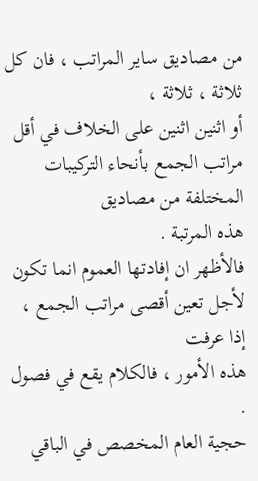من مصاديق ساير المراتب ، فان كل ثلاثة ، ثلاثة ،
أو اثنين اثنين على الخلاف في أقل مراتب الجمع بأنحاء التركيبات المختلفة من مصاديق
هذه المرتبة .
فالأظهر ان إفادتها العموم انما تكون لأجل تعين أقصى مراتب الجمع ، إذا عرفت
هذه الأمور ، فالكلام يقع في فصول .
حجية العام المخصص في الباقي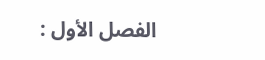الفصل الأول :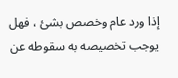إذا ورد عام وخصص بشئ ، فهل يوجب تخصيصه به سقوطه عن